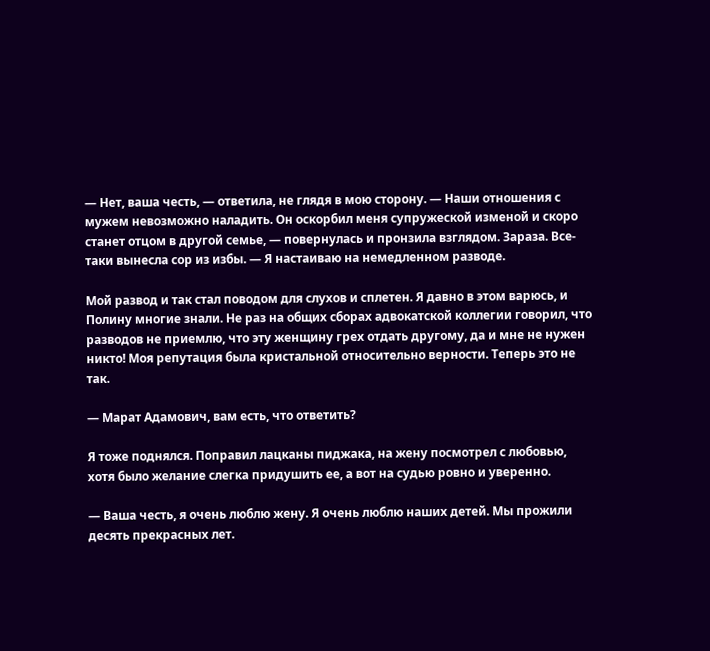— Нет, ваша честь, — ответила, не глядя в мою сторону. — Наши отношения с мужем невозможно наладить. Он оскорбил меня супружеской изменой и скоро станет отцом в другой семье, — повернулась и пронзила взглядом. Зараза. Все-таки вынесла сор из избы. — Я настаиваю на немедленном разводе.

Мой развод и так стал поводом для слухов и сплетен. Я давно в этом варюсь, и Полину многие знали. Не раз на общих сборах адвокатской коллегии говорил, что разводов не приемлю, что эту женщину грех отдать другому, да и мне не нужен никто! Моя репутация была кристальной относительно верности. Теперь это не так.

— Марат Адамович, вам есть, что ответить?

Я тоже поднялся. Поправил лацканы пиджака, на жену посмотрел с любовью, хотя было желание слегка придушить ее, а вот на судью ровно и уверенно.

— Ваша честь, я очень люблю жену. Я очень люблю наших детей. Мы прожили десять прекрасных лет.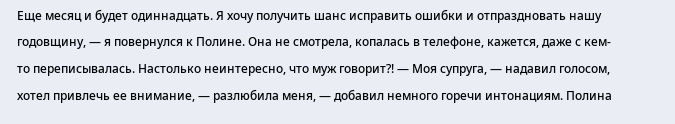Еще месяц и будет одиннадцать. Я хочу получить шанс исправить ошибки и отпраздновать нашу годовщину, — я повернулся к Полине. Она не смотрела, копалась в телефоне, кажется, даже с кем-то переписывалась. Настолько неинтересно, что муж говорит?! — Моя супруга, — надавил голосом, хотел привлечь ее внимание, — разлюбила меня, — добавил немного горечи интонациям. Полина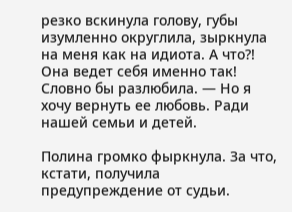резко вскинула голову, губы изумленно округлила, зыркнула на меня как на идиота. А что?! Она ведет себя именно так! Словно бы разлюбила. — Но я хочу вернуть ее любовь. Ради нашей семьи и детей.

Полина громко фыркнула. За что, кстати, получила предупреждение от судьи.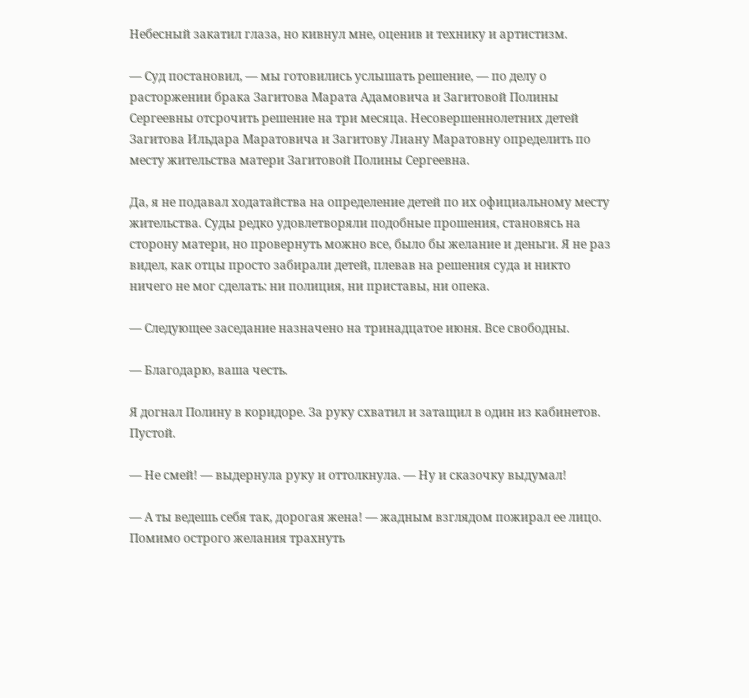Небесный закатил глаза, но кивнул мне, оценив и технику и артистизм.

— Суд постановил, — мы готовились услышать решение, — по делу о расторжении брака Загитова Марата Адамовича и Загитовой Полины Сергеевны отсрочить решение на три месяца. Несовершеннолетних детей Загитова Ильдара Маратовича и Загитову Лиану Маратовну определить по месту жительства матери Загитовой Полины Сергеевна.

Да, я не подавал ходатайства на определение детей по их официальному месту жительства. Суды редко удовлетворяли подобные прошения, становясь на сторону матери, но провернуть можно все, было бы желание и деньги. Я не раз видел, как отцы просто забирали детей, плевав на решения суда и никто ничего не мог сделать: ни полиция, ни приставы, ни опека.

— Следующее заседание назначено на тринадцатое июня. Все свободны.

— Благодарю, ваша честь.

Я догнал Полину в коридоре. За руку схватил и затащил в один из кабинетов. Пустой.

— Не смей! — выдернула руку и оттолкнула. — Ну и сказочку выдумал!

— А ты ведешь себя так, дорогая жена! — жадным взглядом пожирал ее лицо. Помимо острого желания трахнуть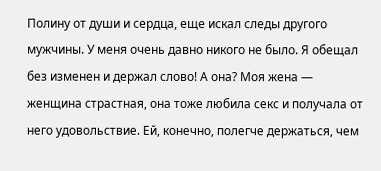Полину от души и сердца, еще искал следы другого мужчины. У меня очень давно никого не было. Я обещал без изменен и держал слово! А она? Моя жена — женщина страстная, она тоже любила секс и получала от него удовольствие. Ей, конечно, полегче держаться, чем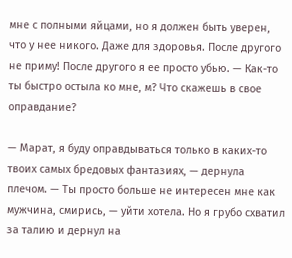мне с полными яйцами, но я должен быть уверен, что у нее никого. Даже для здоровья. После другого не приму! После другого я ее просто убью. — Как-то ты быстро остыла ко мне, м? Что скажешь в свое оправдание?

— Марат, я буду оправдываться только в каких-то твоих самых бредовых фантазиях, — дернула плечом. — Ты просто больше не интересен мне как мужчина, смирись, — уйти хотела. Но я грубо схватил за талию и дернул на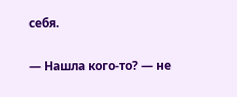себя.

— Нашла кого-то? — не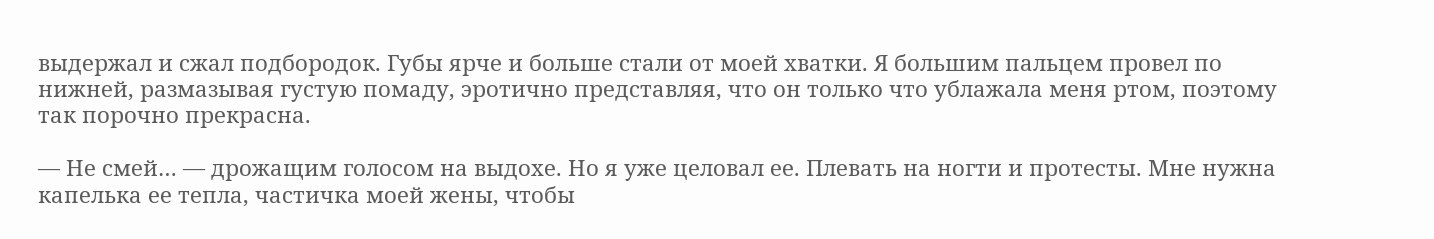выдержал и сжал подбородок. Губы ярче и больше стали от моей хватки. Я большим пальцем провел по нижней, размазывая густую помаду, эротично представляя, что он только что ублажала меня ртом, поэтому так порочно прекрасна.

— Не смей… — дрожащим голосом на выдохе. Но я уже целовал ее. Плевать на ногти и протесты. Мне нужна капелька ее тепла, частичка моей жены, чтобы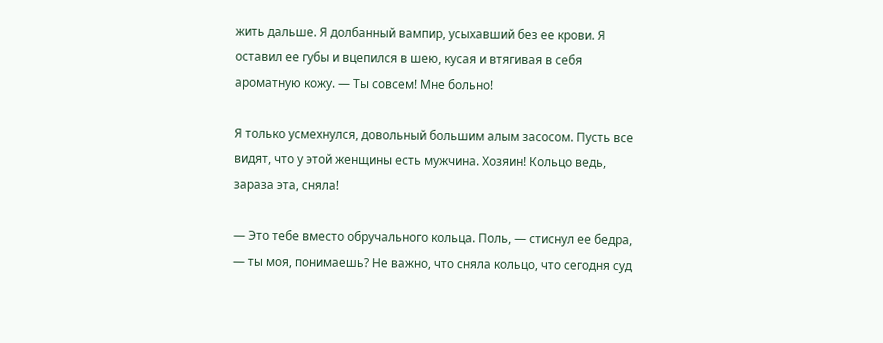жить дальше. Я долбанный вампир, усыхавший без ее крови. Я оставил ее губы и вцепился в шею, кусая и втягивая в себя ароматную кожу. — Ты совсем! Мне больно!

Я только усмехнулся, довольный большим алым засосом. Пусть все видят, что у этой женщины есть мужчина. Хозяин! Кольцо ведь, зараза эта, сняла!

— Это тебе вместо обручального кольца. Поль, — стиснул ее бедра, — ты моя, понимаешь? Не важно, что сняла кольцо, что сегодня суд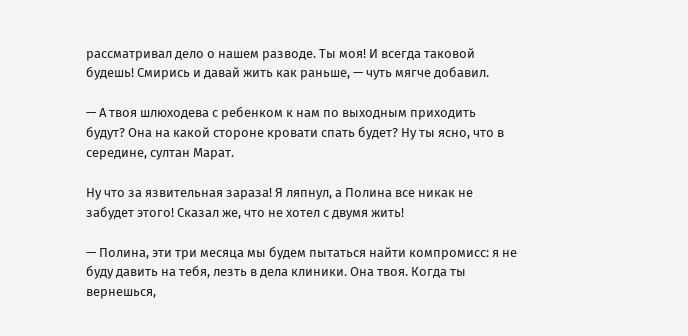рассматривал дело о нашем разводе. Ты моя! И всегда таковой будешь! Смирись и давай жить как раньше, — чуть мягче добавил.

— А твоя шлюходева с ребенком к нам по выходным приходить будут? Она на какой стороне кровати спать будет? Ну ты ясно, что в середине, султан Марат.

Ну что за язвительная зараза! Я ляпнул, а Полина все никак не забудет этого! Сказал же, что не хотел с двумя жить!

— Полина, эти три месяца мы будем пытаться найти компромисс: я не буду давить на тебя, лезть в дела клиники. Она твоя. Когда ты вернешься,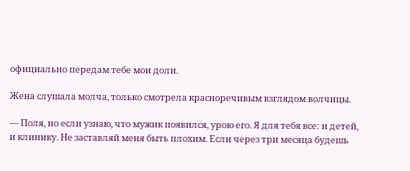официально передам тебе мои доли.

Жена слушала молча, только смотрела красноречивым взглядом волчицы.

— Поля, но если узнаю, что мужик появился, урою его. Я для тебя все: и детей, и клинику. Не заставляй меня быть плохим. Если через три месяца будешь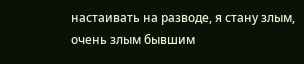настаивать на разводе, я стану злым, очень злым бывшим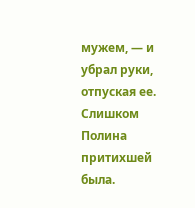мужем, — и убрал руки, отпуская ее. Слишком Полина притихшей была.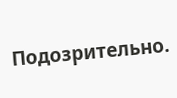Подозрительно.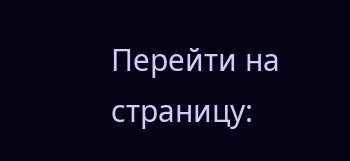Перейти на страницу: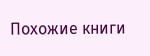Похожие книги